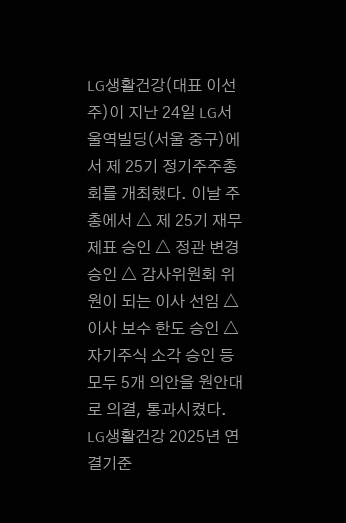LG생활건강(대표 이선주)이 지난 24일 LG서울역빌딩(서울 중구)에서 제 25기 정기주주총회를 개최했다. 이날 주총에서 △ 제 25기 재무제표 승인 △ 정관 변경 승인 △ 감사위원회 위원이 되는 이사 선임 △ 이사 보수 한도 승인 △ 자기주식 소각 승인 등 모두 5개 의안을 원안대로 의결, 통과시켰다. LG생활건강 2025년 연결기준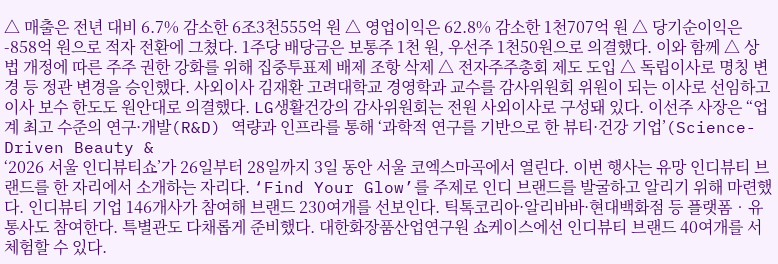△ 매출은 전년 대비 6.7% 감소한 6조3천555억 원 △ 영업이익은 62.8% 감소한 1천707억 원 △ 당기순이익은 -858억 원으로 적자 전환에 그쳤다. 1주당 배당금은 보통주 1천 원, 우선주 1천50원으로 의결했다. 이와 함께 △ 상법 개정에 따른 주주 권한 강화를 위해 집중투표제 배제 조항 삭제 △ 전자주주총회 제도 도입 △ 독립이사로 명칭 변경 등 정관 변경을 승인했다. 사외이사 김재환 고려대학교 경영학과 교수를 감사위원회 위원이 되는 이사로 선임하고 이사 보수 한도도 원안대로 의결했다. LG생활건강의 감사위원회는 전원 사외이사로 구성돼 있다. 이선주 사장은 “업계 최고 수준의 연구·개발(R&D) 역량과 인프라를 통해 ‘과학적 연구를 기반으로 한 뷰티·건강 기업’(Science-Driven Beauty &
‘2026 서울 인디뷰티쇼’가 26일부터 28일까지 3일 동안 서울 코엑스마곡에서 열린다. 이번 행사는 유망 인디뷰티 브랜드를 한 자리에서 소개하는 자리다. ‘Find Your Glow’를 주제로 인디 브랜드를 발굴하고 알리기 위해 마련했다. 인디뷰티 기업 146개사가 참여해 브랜드 230여개를 선보인다. 틱톡코리아·알리바바·현대백화점 등 플랫폼‧유통사도 참여한다. 특별관도 다채롭게 준비했다. 대한화장품산업연구원 쇼케이스에선 인디뷰티 브랜드 40여개를 서 체험할 수 있다.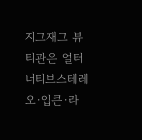지그재그 뷰티관은 얼터너티브스테레오·입큰·라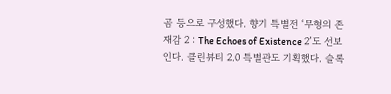곰 등으로 구성했다. 향기 특별전 ‘무형의 존재감 2 : The Echoes of Existence 2’도 선보인다. 클린뷰티 2.0 특별관도 기획했다. 슬록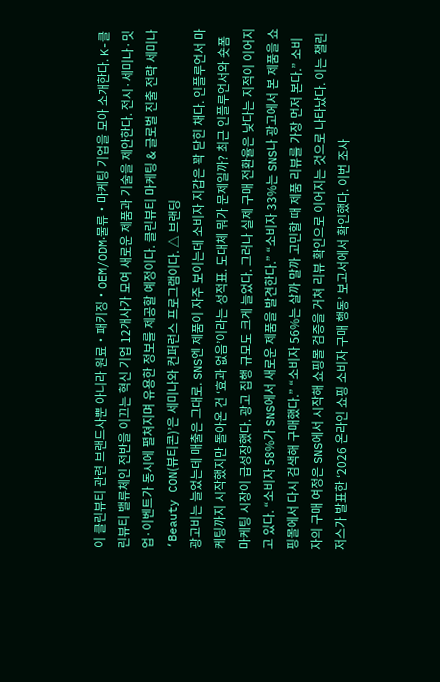이 클린뷰티 관련 브랜드사뿐 아니라 원료‧패키징‧OEM/ODM‧물류‧마케팅 기업을 모아 소개한다. K-클린뷰티 밸류체인 전반을 이끄는 혁신 기업 12개사가 모여 새로운 제품과 기술을 제안한다. 전시·세미나·밋업·이벤트가 동시에 펼쳐지며 유용한 정보를 제공할 예정이다. 클린뷰티 마케팅 & 글로벌 진출 전략 세미나 ‘Beauty CON(뷰티콘)’은 세미나와 컨퍼런스 프로그램이다. △ 브랜딩
광고비는 늘었는데 매출은 그대로. SNS엔 제품이 자주 보이는데 소비자 지갑은 꽉 닫힌 채다. 인플루언서 마케팅까지 시작했지만 돌아온 건 ‘효과 없음’이라는 성적표. 도대체 뭐가 문제일까? 최근 인플루언서와 숏폼 마케팅 시장이 급성장했다. 광고 집행 규모도 크게 늘었다. 그러나 실제 구매 전환율은 낮다는 지적이 이어지고 있다. “소비자 58%가 SNS에서 새로운 제품을 발견한다.” “소비자 33%는 SNS나 광고에서 본 제품을 쇼핑몰에서 다시 검색해 구매했다.” “소비자 56%는 살까 말까 고민할 때 제품 리뷰를 가장 먼저 본다.” 소비자의 구매 여정은 SNS에서 시작해 쇼핑몰 검증을 거쳐 리뷰 확인으로 이어지는 것으로 나타났다. 이는 챌린저스가 발표한 ‘2026 온라인 쇼핑 소비자 구매 행동’ 보고서에서 확인했다. 이번 조사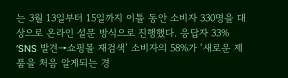는 3월 13일부터 15일까지 이틀 동안 소비자 330명을 대상으로 온라인 설문 방식으로 진행했다. 응답자 33% ‘SNS 발견→쇼핑몰 재검색’ 소비자의 58%가 ‘새로운 제품을 처음 알게되는 경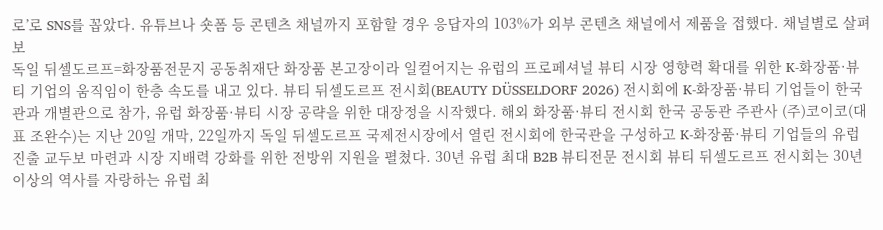로’로 SNS를 꼽았다. 유튜브나 숏폼 등 콘텐츠 채널까지 포함할 경우 응답자의 103%가 외부 콘텐츠 채널에서 제품을 접했다. 채널별로 살펴보
독일 뒤셀도르프=화장품전문지 공동취재단 화장품 본고장이라 일컬어지는 유럽의 프로페셔널 뷰티 시장 영향력 확대를 위한 K-화장품·뷰티 기업의 움직임이 한층 속도를 내고 있다. 뷰티 뒤셀도르프 전시회(BEAUTY DÜSSELDORF 2026) 전시회에 K-화장품·뷰티 기업들이 한국관과 개별관으로 참가, 유럽 화장품·뷰티 시장 공략을 위한 대장정을 시작했다. 해외 화장품·뷰티 전시회 한국 공동관 주관사 (주)코이코(대표 조완수)는 지난 20일 개막, 22일까지 독일 뒤셀도르프 국제전시장에서 열린 전시회에 한국관을 구성하고 K-화장품·뷰티 기업들의 유럽 진출 교두보 마련과 시장 지배력 강화를 위한 전방위 지원을 펼쳤다. 30년 유럽 최대 B2B 뷰티전문 전시회 뷰티 뒤셀도르프 전시회는 30년 이상의 역사를 자랑하는 유럽 최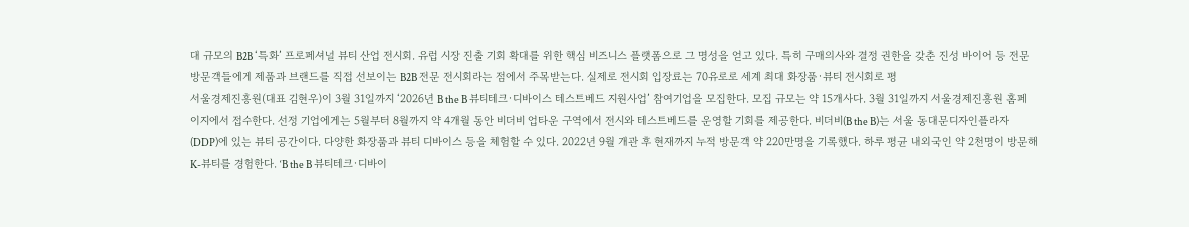대 규모의 B2B ‘특화’ 프로페셔널 뷰티 산업 전시회. 유럽 시장 진출 기회 확대를 위한 핵심 비즈니스 플랫폼으로 그 명성을 얻고 있다. 특히 구매의사와 결정 권한을 갖춘 진성 바이어 등 전문 방문객들에게 제품과 브랜드를 직접 선보이는 B2B 전문 전시회라는 점에서 주목받는다. 실제로 전시회 입장료는 70유로로 세계 최대 화장품·뷰티 전시회로 평
서울경제진흥원(대표 김현우)이 3월 31일까지 ‘2026년 B the B 뷰티테크·디바이스 테스트베드 지원사업’ 참여기업을 모집한다. 모집 규모는 약 15개사다. 3월 31일까지 서울경제진흥원 홈페이지에서 접수한다. 선정 기업에게는 5월부터 8월까지 약 4개월 동안 비더비 업타운 구역에서 전시와 테스트베드를 운영할 기회를 제공한다. 비더비(B the B)는 서울 동대문디자인플라자(DDP)에 있는 뷰티 공간이다. 다양한 화장품과 뷰티 디바이스 등을 체험할 수 있다. 2022년 9월 개관 후 현재까지 누적 방문객 약 220만명을 기록했다. 하루 평균 내외국인 약 2천명이 방문해 K-뷰티를 경험한다. ‘B the B 뷰티테크·디바이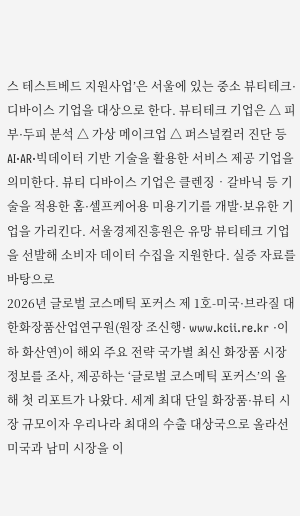스 테스트베드 지원사업’은 서울에 있는 중소 뷰티테크·디바이스 기업을 대상으로 한다. 뷰티테크 기업은 △ 피부·두피 분석 △ 가상 메이크업 △ 퍼스널컬러 진단 등 AI·AR·빅데이터 기반 기술을 활용한 서비스 제공 기업을 의미한다. 뷰티 디바이스 기업은 클렌징‧갈바닉 등 기술을 적용한 홈·셀프케어용 미용기기를 개발·보유한 기업을 가리킨다. 서울경제진흥원은 유망 뷰티테크 기업을 선발해 소비자 데이터 수집을 지원한다. 실증 자료를 바탕으로
2026년 글로벌 코스메틱 포커스 제 1호-미국·브라질 대한화장품산업연구원(원장 조신행· www.kcii.re.kr ·이하 화산연)이 해외 주요 전략 국가별 최신 화장품 시장 정보를 조사, 제공하는 ‘글로벌 코스메틱 포커스’의 올해 첫 리포트가 나왔다. 세계 최대 단일 화장품·뷰티 시장 규모이자 우리나라 최대의 수출 대상국으로 올라선 미국과 남미 시장을 이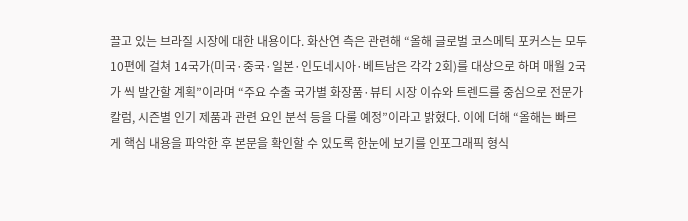끌고 있는 브라질 시장에 대한 내용이다. 화산연 측은 관련해 “올해 글로벌 코스메틱 포커스는 모두 10편에 걸쳐 14국가(미국·중국·일본·인도네시아·베트남은 각각 2회)를 대상으로 하며 매월 2국가 씩 발간할 계획”이라며 “주요 수출 국가별 화장품·뷰티 시장 이슈와 트렌드를 중심으로 전문가 칼럼, 시즌별 인기 제품과 관련 요인 분석 등을 다룰 예정”이라고 밝혔다. 이에 더해 “올해는 빠르게 핵심 내용을 파악한 후 본문을 확인할 수 있도록 한눈에 보기를 인포그래픽 형식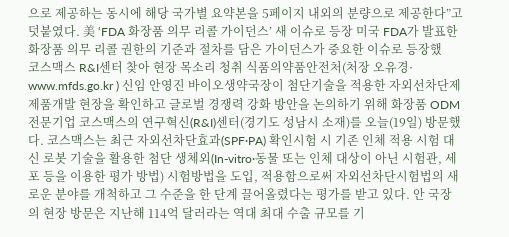으로 제공하는 동시에 해당 국가별 요약본을 5페이지 내외의 분량으로 제공한다”고 덧붙였다. 美 ‘FDA 화장품 의무 리콜 가이던스’ 새 이슈로 등장 미국 FDA가 발표한 화장품 의무 리콜 권한의 기준과 절차를 담은 가이던스가 중요한 이슈로 등장했
코스맥스 R&I센터 찾아 현장 목소리 청취 식품의약품안전처(처장 오유경· www.mfds.go.kr ) 신임 안영진 바이오생약국장이 첨단기술을 적용한 자외선차단제 제품개발 현장을 확인하고 글로벌 경쟁력 강화 방안을 논의하기 위해 화장품 ODM 전문기업 코스맥스의 연구혁신(R&I)센터(경기도 성남시 소재)를 오늘(19일) 방문했다. 코스맥스는 최근 자외선차단효과(SPF·PA) 확인시험 시 기존 인체 적용 시험 대신 로봇 기술을 활용한 첨단 생체외(In-vitro·동물 또는 인체 대상이 아닌 시험관, 세포 등을 이용한 평가 방법) 시험방법을 도입, 적용함으로써 자외선차단시험법의 새로운 분야를 개척하고 그 수준을 한 단계 끌어올렸다는 평가를 받고 있다. 안 국장의 현장 방문은 지난해 114억 달러라는 역대 최대 수출 규모를 기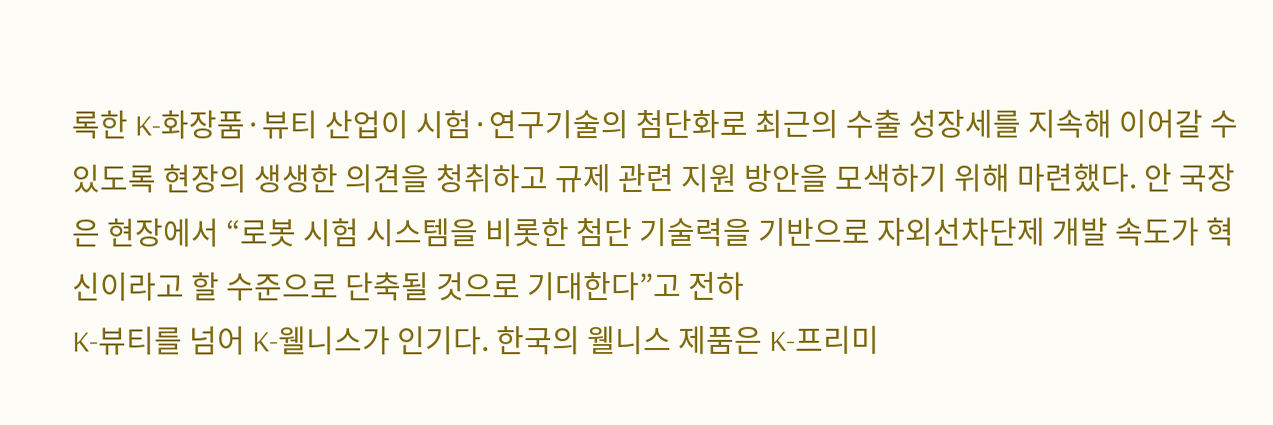록한 K-화장품·뷰티 산업이 시험·연구기술의 첨단화로 최근의 수출 성장세를 지속해 이어갈 수 있도록 현장의 생생한 의견을 청취하고 규제 관련 지원 방안을 모색하기 위해 마련했다. 안 국장은 현장에서 “로봇 시험 시스템을 비롯한 첨단 기술력을 기반으로 자외선차단제 개발 속도가 혁신이라고 할 수준으로 단축될 것으로 기대한다”고 전하
K-뷰티를 넘어 K-웰니스가 인기다. 한국의 웰니스 제품은 K-프리미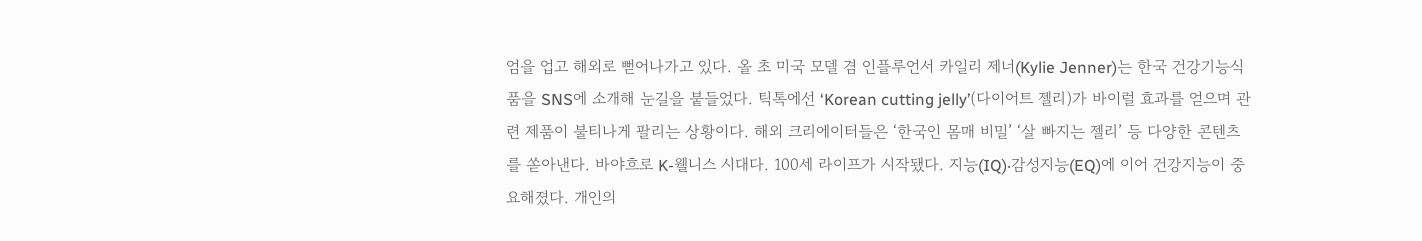엄을 업고 해외로 뻗어나가고 있다. 올 초 미국 모델 겸 인플루언서 카일리 제너(Kylie Jenner)는 한국 건강기능식품을 SNS에 소개해 눈길을 붙들었다. 틱톡에선 ‘Korean cutting jelly’(다이어트 젤리)가 바이럴 효과를 얻으며 관련 제품이 불티나게 팔리는 상황이다. 해외 크리에이터들은 ‘한국인 몸매 비밀’ ‘살 빠지는 젤리’ 등 다양한 콘텐츠를 쏟아낸다. 바야흐로 K-웰니스 시대다. 100세 라이프가 시작됐다. 지능(IQ)‧감성지능(EQ)에 이어 건강지능이 중요해졌다. 개인의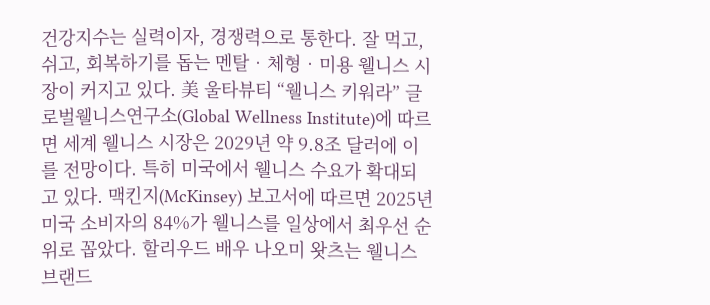건강지수는 실력이자, 경쟁력으로 통한다. 잘 먹고, 쉬고, 회복하기를 돕는 멘탈‧체형‧미용 웰니스 시장이 커지고 있다. 美 울타뷰티 “웰니스 키워라” 글로벌웰니스연구소(Global Wellness Institute)에 따르면 세계 웰니스 시장은 2029년 약 9.8조 달러에 이를 전망이다. 특히 미국에서 웰니스 수요가 확대되고 있다. 맥킨지(McKinsey) 보고서에 따르면 2025년 미국 소비자의 84%가 웰니스를 일상에서 최우선 순위로 꼽았다. 할리우드 배우 나오미 왓츠는 웰니스 브랜드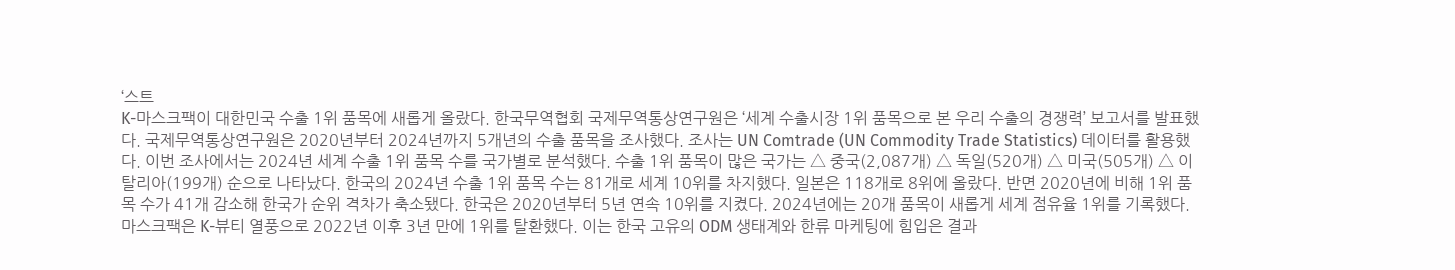‘스트
K-마스크팩이 대한민국 수출 1위 품목에 새롭게 올랐다. 한국무역협회 국제무역통상연구원은 ‘세계 수출시장 1위 품목으로 본 우리 수출의 경쟁력’ 보고서를 발표했다. 국제무역통상연구원은 2020년부터 2024년까지 5개년의 수출 품목을 조사했다. 조사는 UN Comtrade (UN Commodity Trade Statistics) 데이터를 활용했다. 이번 조사에서는 2024년 세계 수출 1위 품목 수를 국가별로 분석했다. 수출 1위 품목이 많은 국가는 △ 중국(2,087개) △ 독일(520개) △ 미국(505개) △ 이탈리아(199개) 순으로 나타났다. 한국의 2024년 수출 1위 품목 수는 81개로 세계 10위를 차지했다. 일본은 118개로 8위에 올랐다. 반면 2020년에 비해 1위 품목 수가 41개 감소해 한국가 순위 격차가 축소됐다. 한국은 2020년부터 5년 연속 10위를 지켰다. 2024년에는 20개 품목이 새롭게 세계 점유율 1위를 기록했다. 마스크팩은 K-뷰티 열풍으로 2022년 이후 3년 만에 1위를 탈환했다. 이는 한국 고유의 ODM 생태계와 한류 마케팅에 힘입은 결과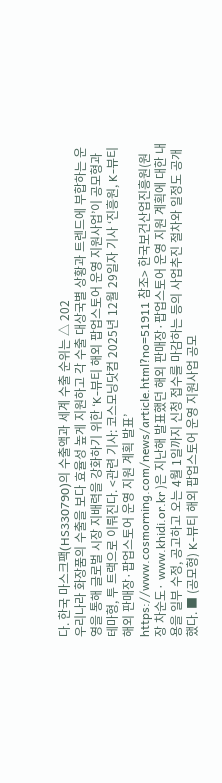다. 한국 마스크팩(HS330790)의 수출액과 세계 수출 순위는 △ 202
우리나라 화장품의 수출을 보다 효율성 높게 지원하고 각 수출 대상국별 상황과 트렌드에 부합하는 운영을 통해 글로벌 시장 지배력을 강화하기 위한 ‘K-뷰티 해외 팝업스토어 운영 지원사업’이 공모형과 테마형, 투 트랙으로 이뤄진다. <관련 기사: 코스모닝닷컴 2025년 12월 29일자 기사 ‘진흥원, K-뷰티 해외 판매장·팝업스토어 운영 지원 계획 발표’ https://www.cosmorning.com/news/article.html?no=51911 참조> 한국보건산업진흥원(원장 차순도· www.khidi.or.kr )은 지난해 발표했던 해외 판매장·팝업스토어 운영 지원 계획에 대한 내용을 일부 수정, 공고하고 오는 4월 1일까지 신청 접수를 마감하는 등의 사업추진 절차와 일정도 공개했다. ■ (공모형) K-뷰티 해외 팝업스토어 운영 지원사업 공모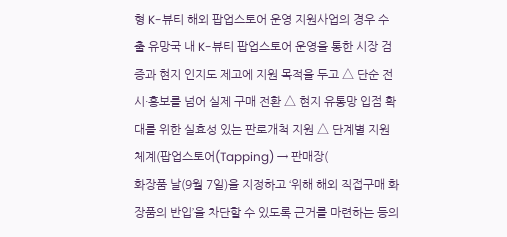형 K-뷰티 해외 팝업스토어 운영 지원사업의 경우 수출 유망국 내 K-뷰티 팝업스토어 운영을 통한 시장 검증과 현지 인지도 제고에 지원 목적을 두고 △ 단순 전시·홍보를 넘어 실제 구매 전환 △ 현지 유통망 입점 확대를 위한 실효성 있는 판로개척 지원 △ 단계별 지원체계(팝업스토어(Tapping) → 판매장(
화장품 날(9월 7일)을 지정하고 ‘위해 해외 직접구매 화장품의 반입’을 차단할 수 있도록 근거를 마련하는 등의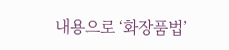내용으로 ‘화장품법’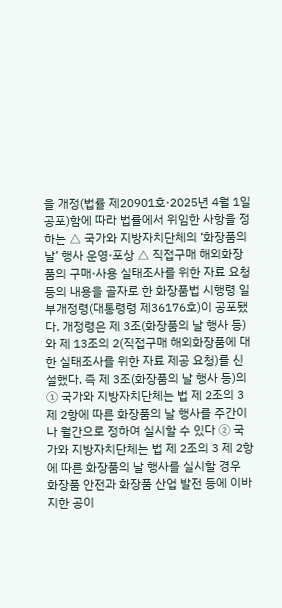을 개정(법률 제20901호·2025년 4월 1일 공포)함에 따라 법률에서 위임한 사항을 정하는 △ 국가와 지방자치단체의 ‘화장품의 날’ 행사 운영·포상 △ 직접구매 해외화장품의 구매·사용 실태조사를 위한 자료 요청 등의 내용을 골자로 한 화장품법 시행령 일부개정령(대통령령 제36176호)이 공포됐다. 개정령은 제 3조(화장품의 날 행사 등)와 제 13조의 2(직접구매 해외화장품에 대한 실태조사를 위한 자료 제공 요청)를 신설했다. 즉 제 3조(화장품의 날 행사 등)의 ① 국가와 지방자치단체는 법 제 2조의 3 제 2항에 따른 화장품의 날 행사를 주간이나 월간으로 정하여 실시할 수 있다 ② 국가와 지방자치단체는 법 제 2조의 3 제 2항에 따른 화장품의 날 행사를 실시할 경우 화장품 안전과 화장품 산업 발전 등에 이바지한 공이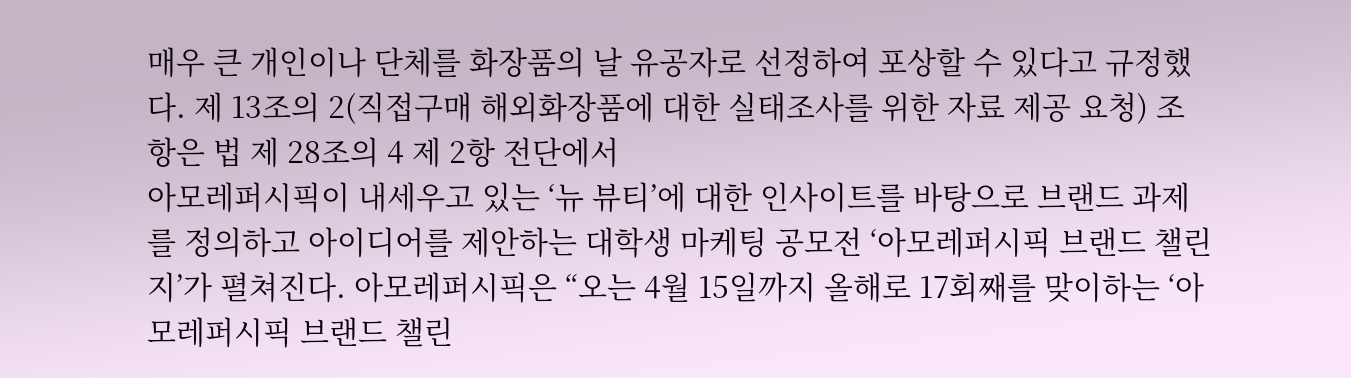매우 큰 개인이나 단체를 화장품의 날 유공자로 선정하여 포상할 수 있다고 규정했다. 제 13조의 2(직접구매 해외화장품에 대한 실태조사를 위한 자료 제공 요청) 조항은 법 제 28조의 4 제 2항 전단에서
아모레퍼시픽이 내세우고 있는 ‘뉴 뷰티’에 대한 인사이트를 바탕으로 브랜드 과제를 정의하고 아이디어를 제안하는 대학생 마케팅 공모전 ‘아모레퍼시픽 브랜드 챌린지’가 펼쳐진다. 아모레퍼시픽은 “오는 4월 15일까지 올해로 17회째를 맞이하는 ‘아모레퍼시픽 브랜드 챌린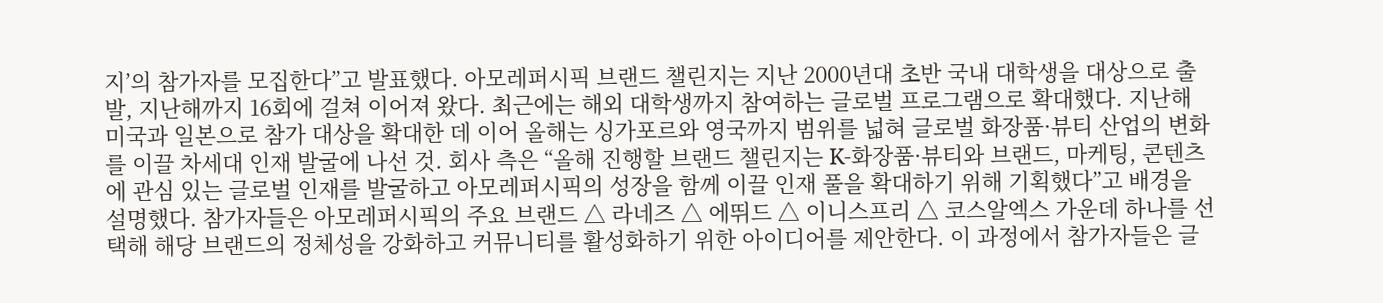지’의 참가자를 모집한다”고 발표했다. 아모레퍼시픽 브랜드 챌린지는 지난 2000년대 초반 국내 대학생을 대상으로 출발, 지난해까지 16회에 걸쳐 이어져 왔다. 최근에는 해외 대학생까지 참여하는 글로벌 프로그램으로 확대했다. 지난해 미국과 일본으로 참가 대상을 확대한 데 이어 올해는 싱가포르와 영국까지 범위를 넓혀 글로벌 화장품·뷰티 산업의 변화를 이끌 차세대 인재 발굴에 나선 것. 회사 측은 “올해 진행할 브랜드 챌린지는 K-화장품·뷰티와 브랜드, 마케팅, 콘텐츠에 관심 있는 글로벌 인재를 발굴하고 아모레퍼시픽의 성장을 함께 이끌 인재 풀을 확대하기 위해 기획했다”고 배경을 설명했다. 참가자들은 아모레퍼시픽의 주요 브랜드 △ 라네즈 △ 에뛰드 △ 이니스프리 △ 코스알엑스 가운데 하나를 선택해 해당 브랜드의 정체성을 강화하고 커뮤니티를 활성화하기 위한 아이디어를 제안한다. 이 과정에서 참가자들은 글